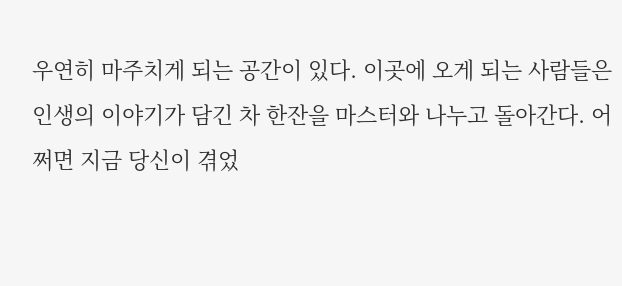우연히 마주치게 되는 공간이 있다. 이곳에 오게 되는 사람들은 인생의 이야기가 담긴 차 한잔을 마스터와 나누고 돌아간다. 어쩌면 지금 당신이 겪었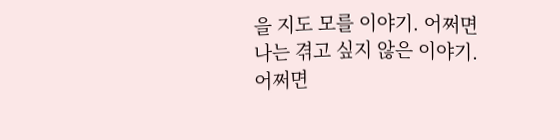을 지도 모를 이야기. 어쩌면 나는 겪고 싶지 않은 이야기. 어쩌면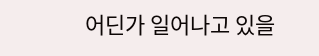어딘가 일어나고 있을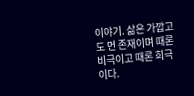이야기. 삶은 가깝고도 먼 존재이며 때론 비극이고 때론 희극이다.